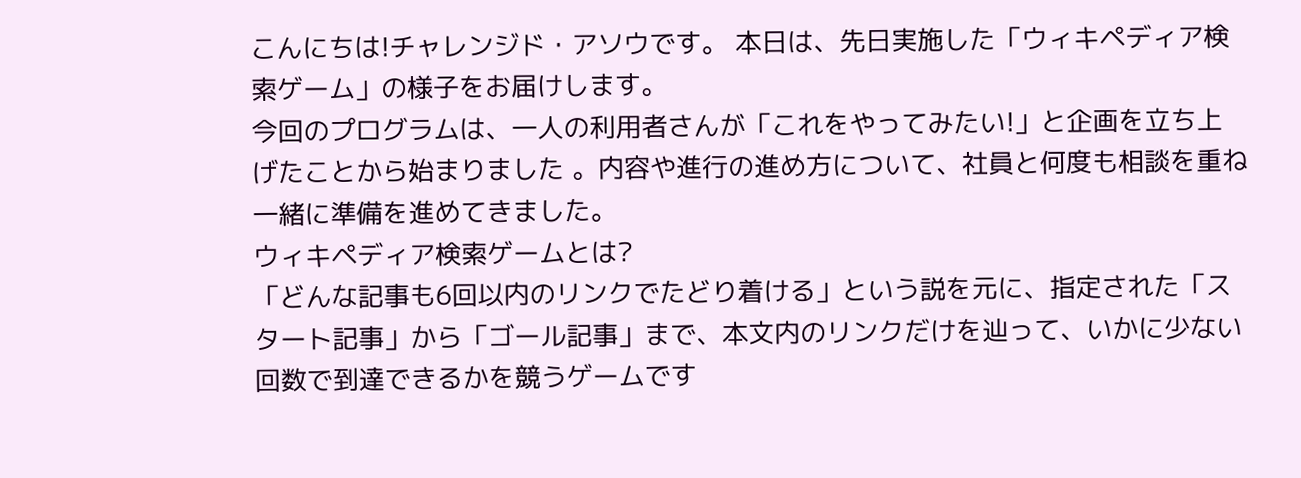こんにちは!チャレンジド・アソウです。 本日は、先日実施した「ウィキペディア検索ゲーム」の様子をお届けします。
今回のプログラムは、一人の利用者さんが「これをやってみたい!」と企画を立ち上げたことから始まりました 。内容や進行の進め方について、社員と何度も相談を重ね一緒に準備を進めてきました。
ウィキペディア検索ゲームとは?
「どんな記事も6回以内のリンクでたどり着ける」という説を元に、指定された「スタート記事」から「ゴール記事」まで、本文内のリンクだけを辿って、いかに少ない回数で到達できるかを競うゲームです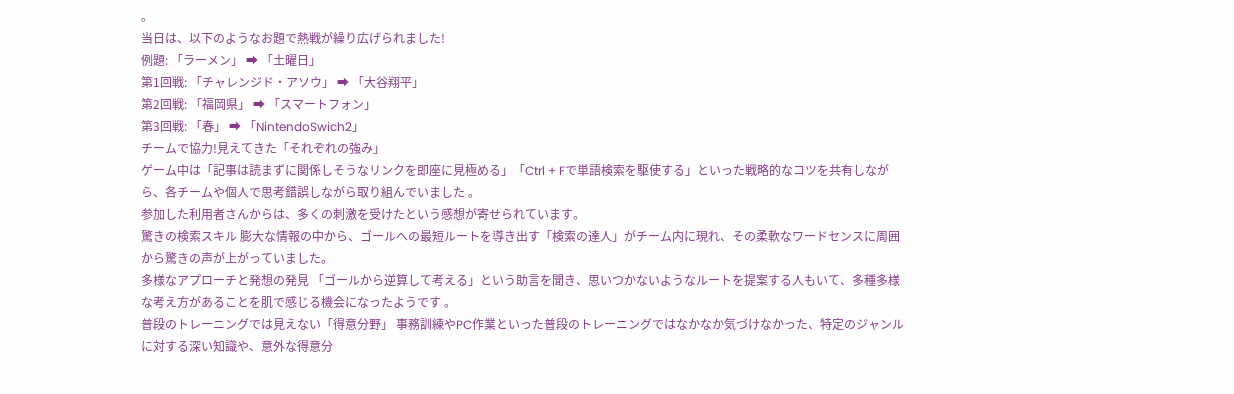。
当日は、以下のようなお題で熱戦が繰り広げられました!
例題: 「ラーメン」 ➡ 「土曜日」
第1回戦: 「チャレンジド・アソウ」 ➡ 「大谷翔平」
第2回戦: 「福岡県」 ➡ 「スマートフォン」
第3回戦: 「春」 ➡ 「NintendoSwich2」
チームで協力!見えてきた「それぞれの強み」
ゲーム中は「記事は読まずに関係しそうなリンクを即座に見極める」「Ctrl + Fで単語検索を駆使する」といった戦略的なコツを共有しながら、各チームや個人で思考錯誤しながら取り組んでいました 。
参加した利用者さんからは、多くの刺激を受けたという感想が寄せられています。
驚きの検索スキル 膨大な情報の中から、ゴールへの最短ルートを導き出す「検索の達人」がチーム内に現れ、その柔軟なワードセンスに周囲から驚きの声が上がっていました。
多様なアプローチと発想の発見 「ゴールから逆算して考える」という助言を聞き、思いつかないようなルートを提案する人もいて、多種多様な考え方があることを肌で感じる機会になったようです 。
普段のトレーニングでは見えない「得意分野」 事務訓練やPC作業といった普段のトレーニングではなかなか気づけなかった、特定のジャンルに対する深い知識や、意外な得意分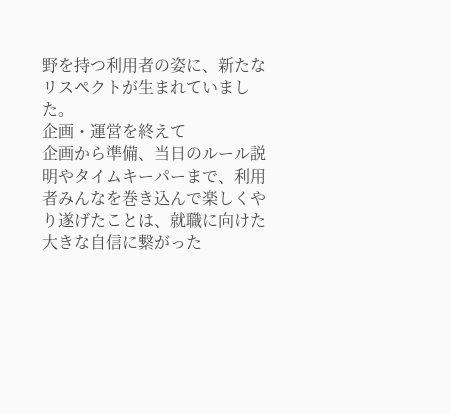野を持つ利用者の姿に、新たなリスペクトが生まれていました。
企画・運営を終えて
企画から準備、当日のルール説明やタイムキーパーまで、利用者みんなを巻き込んで楽しくやり遂げたことは、就職に向けた大きな自信に繋がった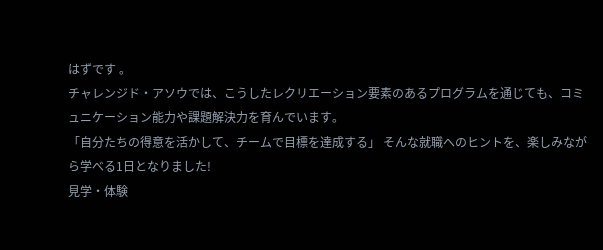はずです 。
チャレンジド・アソウでは、こうしたレクリエーション要素のあるプログラムを通じても、コミュニケーション能力や課題解決力を育んでいます。
「自分たちの得意を活かして、チームで目標を達成する」 そんな就職へのヒントを、楽しみながら学べる1日となりました!
見学・体験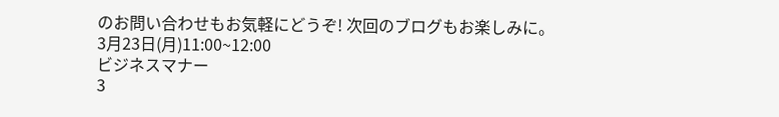のお問い合わせもお気軽にどうぞ! 次回のブログもお楽しみに。
3月23日(月)11:00~12:00
ビジネスマナー
3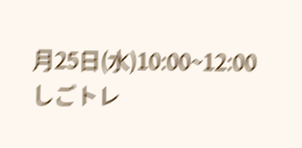月25日(水)10:00~12:00
しごトレ